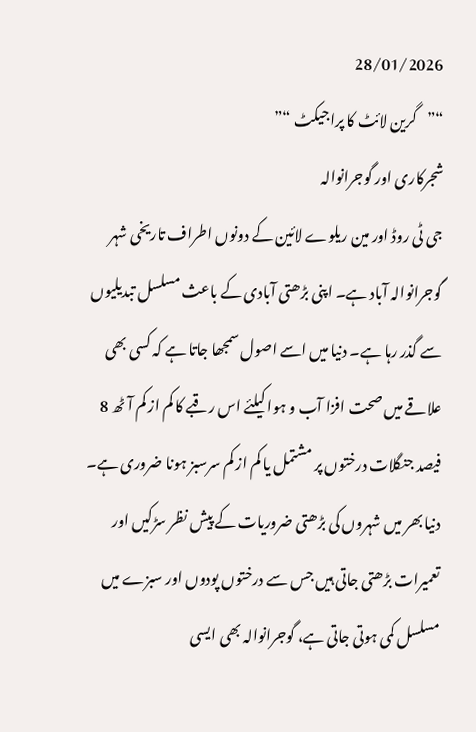28/01/2026
“”گرین لائٹ کا پراجیکٹ “”
شجرکاری اور گوجرانوالہ
جی ٹی روڈ اور مین ریلوے لائین کے دونوں اطراف تاریخی شہر گوجرانوالہ آباد ہے۔ اپنی بڑھتی آبادی کے باعث مسلسل تبدیلیوں سے گذر رہا ہے۔ دنیا میں اسے اصول سمجھا جاتا ہے کہ کسی بھی علاقے میں صحت افزا آب و ہوا کیلئے اس رقبے کا کم از کم آٹھ 8 فیصد جنگلات درختوں پر مشتمل یا کم از کم سرسبز ہونا ضروری ہے۔ دنیا بھر میں شہروں کی بڑھتی ضروریات کے پیش نظر سڑکیں اور تعمیرات بڑھتی جاتی ہیں جس سے درختوں پودوں اور سبزے میں مسلسل کمی ہوتی جاتی ہے، گوجرانوالہ بھی ایسی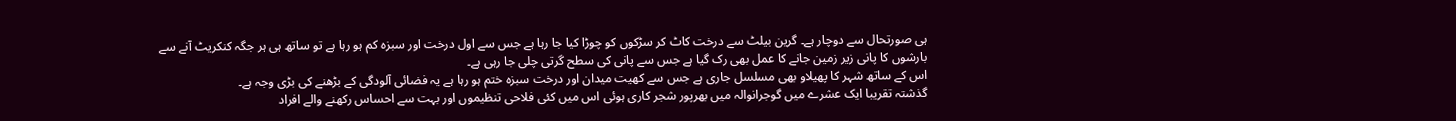ہی صورتحال سے دوچار ہے۔ گرین بیلٹ سے درخت کاٹ کر سڑکوں کو چوڑا کیا جا رہا ہے جس سے اول درخت اور سبزہ کم ہو رہا ہے تو ساتھ ہی ہر جگہ کنکریٹ آنے سے بارشوں کا پانی زیر زمین جانے کا عمل بھی رک گیا ہے جس سے پانی کی سطح گرتی چلی جا رہی ہے۔
اس کے ساتھ شہر کا پھیلاو بھی مسلسل جاری ہے جس سے کھیت میدان اور درخت سبزہ ختم ہو رہا ہے یہ فضائی آلودگی کے بڑھنے کی بڑی وجہ ہے۔
گذشتہ تقریبا ایک عشرے میں گوجرانوالہ میں بھرپور شجر کاری ہوئی اس میں کئی فلاحی تنظیموں اور بہت سے احساس رکھنے والے افراد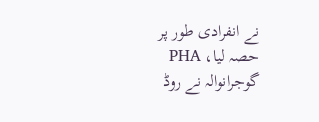نے انفرادی طور پر حصہ لیا، PHA گوجرانوالہ نے روڈ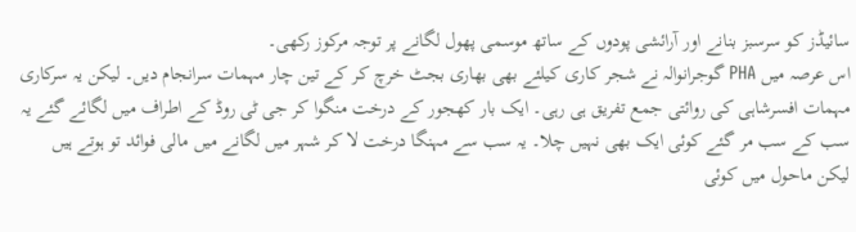سائیڈز کو سرسبز بنانے اور آرائشی پودوں کے ساتھ موسمی پھول لگانے پر توجہ مرکوز رکھی۔
اس عرصہ میں PHA گوجرانوالہ نے شجر کاری کیلئے بھی بھاری بجٹ خرچ کر کے تین چار مہمات سرانجام دیں۔ لیکن یہ سرکاری مہمات افسرشاہی کی روائتی جمع تفریق ہی رہی۔ ایک بار کھجور کے درخت منگوا کر جی ٹی روڈ کے اطراف میں لگائے گئے یہ سب کے سب مر گئے کوئی ایک بھی نہیں چلا۔ یہ سب سے مہنگا درخت لا کر شہر میں لگانے میں مالی فوائد تو ہوتے ہیں لیکن ماحول میں کوئی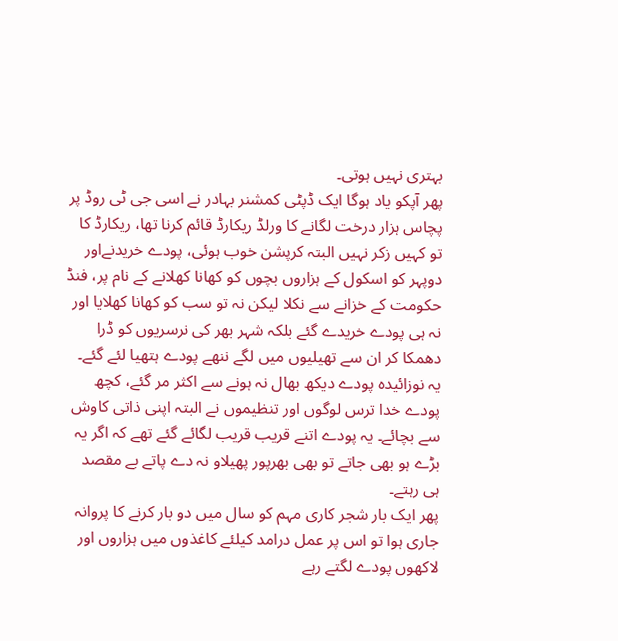بہتری نہیں ہوتی۔
پھر آپکو یاد ہوگا ایک ڈپٹی کمشنر بہادر نے اسی جی ٹی روڈ پر پچاس ہزار درخت لگانے کا ورلڈ ریکارڈ قائم کرنا تھا، ریکارڈ کا تو کہیں زکر نہیں البتہ کرپشن خوب ہوئی، پودے خریدنےاور دوپہر کو اسکول کے ہزاروں بچوں کو کھانا کھلانے کے نام پر، فنڈ حکومت کے خزانے سے نکلا لیکن نہ تو سب کو کھانا کھلایا اور نہ ہی پودے خریدے گئے بلکہ شہر بھر کی نرسریوں کو ڈرا دھمکا کر ان سے تھیلیوں میں لگے ننھے پودے ہتھیا لئے گئے۔ یہ نوزائیدہ پودے دیکھ بھال نہ ہونے سے اکثر مر گئے، کچھ پودے خدا ترس لوگوں اور تنظیموں نے البتہ اپنی ذاتی کاوش سے بچائے۔ یہ پودے اتنے قریب قریب لگائے گئے تھے کہ اگر یہ بڑے ہو بھی جاتے تو بھی بھرپور پھیلاو نہ دے پاتے بے مقصد ہی رہتے۔
پھر ایک بار شجر کاری مہم کو سال میں دو بار کرنے کا پروانہ جاری ہوا تو اس پر عمل درامد کیلئے کاغذوں میں ہزاروں اور لاکھوں پودے لگتے رہے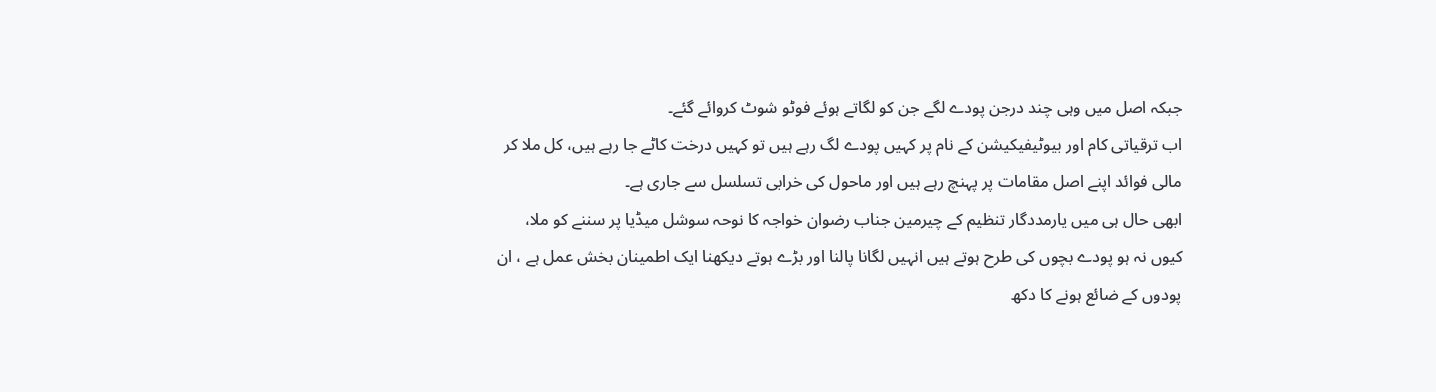جبکہ اصل میں وہی چند درجن پودے لگے جن کو لگاتے ہوئے فوٹو شوٹ کروائے گئے۔
اب ترقیاتی کام اور بیوٹیفیکیشن کے نام پر کہیں پودے لگ رہے ہیں تو کہیں درخت کاٹے جا رہے ہیں، کل ملا کر مالی فوائد اپنے اصل مقامات پر پہنچ رہے ہیں اور ماحول کی خرابی تسلسل سے جاری ہے۔
ابھی حال ہی میں یارمددگار تنظیم کے چیرمین جناب رضوان خواجہ کا نوحہ سوشل میڈیا پر سننے کو ملا، کیوں نہ ہو پودے بچوں کی طرح ہوتے ہیں انہیں لگانا پالنا اور بڑے ہوتے دیکھنا ایک اطمینان بخش عمل ہے ، ان پودوں کے ضائع ہونے کا دکھ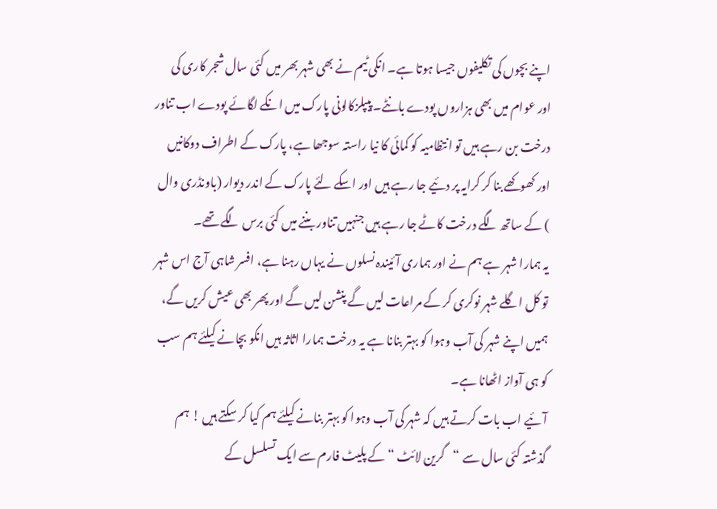اپنے بچوں کی تکلیفوں جیسا ہوتا ہے۔ انکی ٹیم نے بھی شہر بھر میں کئی سال شجر کاری کی اور عوام میں بھی ہزاروں پودے بانٹے۔ پیپلزکالونی پارک میں انکے لگائے پودے اب تناور درخت بن رہے ہیں تو انتظامیہ کو کمائی کا نیا راستہ سوجھا ہے، پارک کے اطراف دوکانیں اور کھوکھے بنا کر کرایہ پر دئیے جا رہے ہیں اور اسکے لئے پارک کے اندر دیوار (باونڈری وال ) کے ساتھ لگے درخت کاٹے جا رہے ہیں جنہیں تناور بننے میں کئی برس لگے تھے۔
یہ ہمارا شہر ہے ہم نے اور ہماری آئیندہ نسلوں نے یہاں رہنا ہے، افسر شاہی آج اس شہر تو کل اگلے شہر نوکری کر کے مراعات لیں گے پنشن لیں گے اور پھر بھی عیش کریں گے، ہمیں اپنے شہر کی آب وہوا کو بہتر بنانا ہے یہ درخت ہمارا اثاثہ ہیں انکو بچانے کیلئے ہم سب کو ہی آواز اٹھانا ہے۔
آئیے اب بات کرتے ہیں کہ شہر کی آب وہوا کو بہتر بنانے کیلئے ہم کیا کر سکتے ہیں ! ہم گذشتہ کئی سال سے “گرین لائٹ “ کے پلیٹ فارم سے ایک تسلسل کے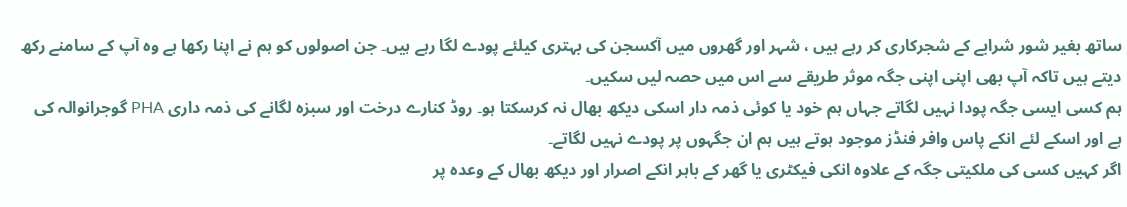ساتھ بغیر شور شرابے کے شجرکاری کر رہے ہیں ، شہر اور گھروں میں آکسجن کی بہتری کیلئے پودے لگا رہے ہیں۔ جن اصولوں کو ہم نے اپنا رکھا ہے وہ آپ کے سامنے رکھ دیتے ہیں تاکہ آپ بھی اپنی اپنی جگہ موثر طریقے سے اس میں حصہ لیں سکیں۔
ہم کسی ایسی جگہ پودا نہیں لگاتے جہاں ہم خود یا کوئی ذمہ دار اسکی دیکھ بھال نہ کرسکتا ہو۔ روڈ کنارے درخت اور سبزہ لگانے کی ذمہ داری PHA گوجرانوالہ کی ہے اور اسکے لئے انکے پاس وافر فنڈز موجود ہوتے ہیں ہم ان جگہوں پر پودے نہیں لگاتے۔
اگر کہیں کسی کی ملکیتی جگہ کے علاوہ انکی فیکٹری یا گھر کے باہر انکے اصرار اور دیکھ بھال کے وعدہ پر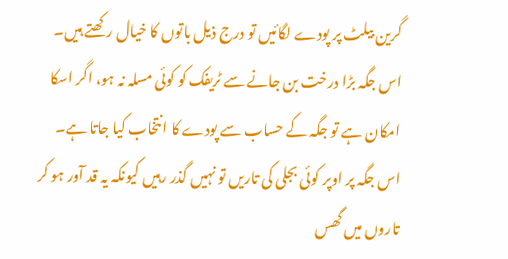گرین بیلٹ پر پودے لگائیں تو درج ذیل باتوں کا خیال رکھتے ہیں۔
اس جگہ بڑا درخت بن جانے سے ٹریفک کو کوئی مسلہ نہ ہو، اگر اسکا امکان ہے تو جگہ کے حساب سے پودے کا انتخاب کیا جاتا ہے۔
اس جگہ پر اوپر کوئی بجلی کی تاریں تو نہیں گذر رہیں کیونکہ یہ قد آور ہو کر تاروں میں گھس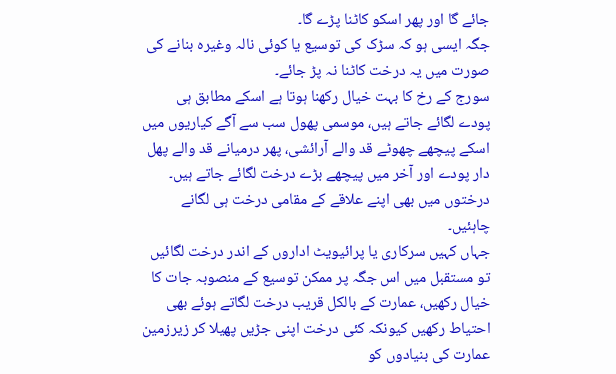جائے گا اور پھر اسکو کاٹنا پڑے گا۔
جگہ ایسی ہو کہ سڑک کی توسیع یا کوئی نالہ وغیرہ بنانے کی صورت میں یہ درخت کاٹنا نہ پڑ جائے۔
سورج کے رخ کا بہت خیال رکھنا ہوتا ہے اسکے مطابق ہی پودے لگائے جاتے ہیں، موسمی پھول سب سے آگے کیاریوں میں اسکے پیچھے چھوٹے قد والے آرائشی، پھر درمیانے قد والے پھل دار پودے اور آخر میں پیچھے بڑے درخت لگائے جاتے ہیں۔
درختوں میں بھی اپنے علاقے کے مقامی درخت ہی لگانے چاہئیں۔
جہاں کہیں سرکاری یا پرائیویٹ اداروں کے اندر درخت لگائیں تو مستقبل میں اس جگہ پر ممکن توسیع کے منصوبہ جات کا خیال رکھیں، عمارت کے بالکل قریب درخت لگاتے ہوئے بھی احتیاط رکھیں کیونکہ کئی درخت اپنی جڑیں پھیلا کر زیرزمین عمارت کی بنیادوں کو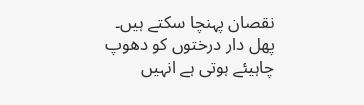نقصان پہنچا سکتے ہیں۔
پھل دار درختوں کو دھوپ چاہیئے ہوتی ہے انہیں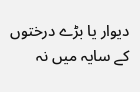دیوار یا بڑے درختوں کے سایہ میں نہ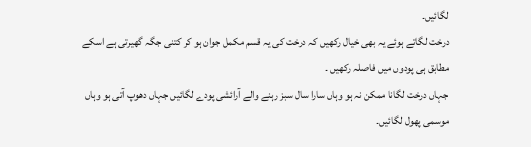لگائیں۔
درخت لگاتے ہوئے یہ بھی خیال رکھیں کہ درخت کی یہ قسم مکمل جوان ہو کر کتنی جگہ گھیرتی ہے اسکے مطابق ہی پودوں میں فاصلہ رکھیں ۔
جہاں درخت لگانا ممکن نہ ہو وہاں سارا سال سبز رہنے والے آرائشی پودے لگائیں جہاں دھوپ آتی ہو وہاں موسمی پھول لگائیں۔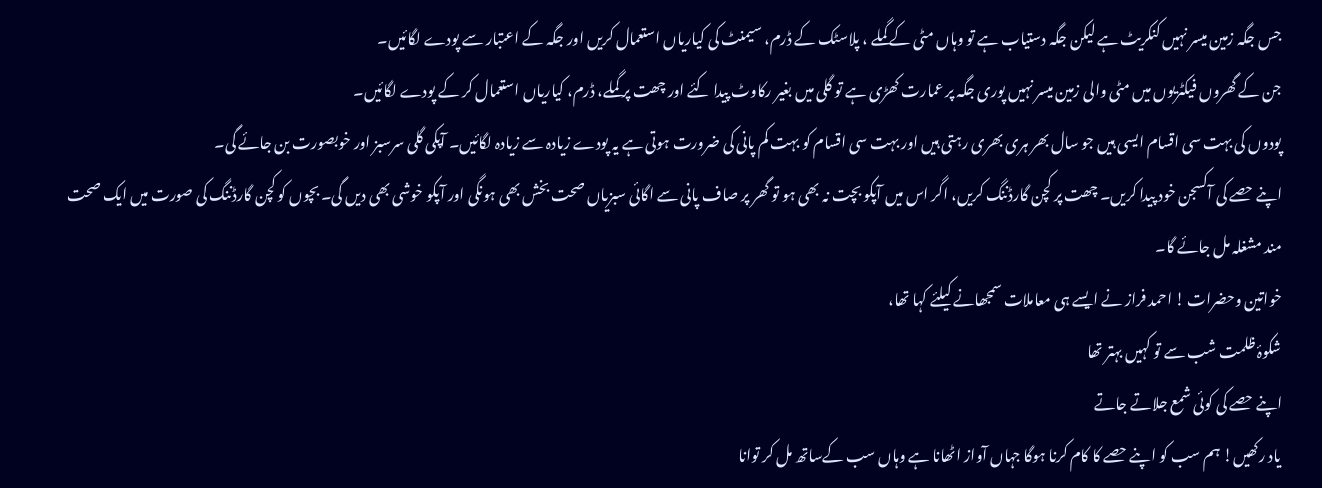جس جگہ زمین میسر نہیں کنکریٹ ہے لیکن جگہ دستیاب ہے تو وہاں مٹی کے گملے ، پلاسٹک کے ڈرم، سیمنٹ کی کیاریاں استعمال کریں اور جگہ کے اعتبار سے پودے لگائیں۔
جن کے گھروں فیکٹریوں میں مٹی والی زمین میسر نہیں پوری جگہ پر عمارت کھڑی ہے تو گلی میں بغیر رکاوٹ پیدا کئے اور چھت پر گملے، ڈرم، کیاریاں استعمال کر کے پودے لگائیں۔
پودوں کی بہت سی اقسام ایسی ہیں جو سال بھر ہری بھری رہتی ہیں اور بہت سی اقسام کو بہت کم پانی کی ضرورت ہوتی ہے یہ پودے زیادہ سے زیادہ لگائیں۔ آپکی گلی سرسبز اور خوبصورت بن جائے گی۔
اپنے حصے کی آکسجن خود پیدا کریں۔ چھت پر کچن گارڈننگ کریں، اگر اس میں آپکو بچت نہ بھی ہو تو گھر پر صاف پانی سے اگائی سبزیاں صحت بخش بھی ہونگی اور آپکو خوشی بھی دیں گی۔ بچوں کو کچن گارڈننگ کی صورت میں ایک صحت مند مشغلہ مل جائے گا۔
خواتین وحضرات ! احمد فراز نے ایسے ہی معاملات سمجھانے کیلئے کہا تھا،
شکوۂ ظلمت شب سے تو کہیں بہتر تھا
اپنے حصے کی کوئی شمع جلاتے جاتے
یاد رکھیں! ہم سب کو اپنے حصے کا کام کرنا ہوگا جہاں آواز اٹھانا ہے وہاں سب کےساتھ مل کر توانا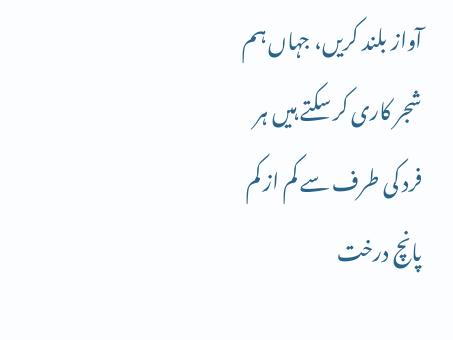آواز بلند کریں، جہاں ہم شجر کاری کر سکتے ہیں ہر فرد کی طرف سے کم از کم پانچ درخت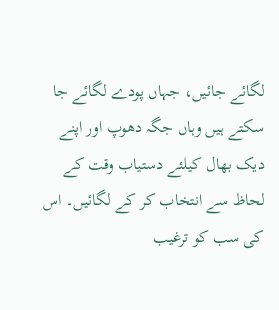لگائے جائیں، جہاں پودے لگائے جا سکتے ہیں وہاں جگہ دھوپ اور اپنے دیک بھال کیلئے دستیاب وقت کے لحاظ سے انتخاب کر کے لگائیں۔ اس کی سب کو ترغیب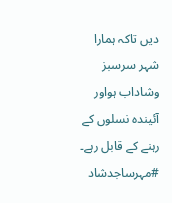دیں تاکہ ہمارا شہر سرسبز وشاداب ہواور آئیندہ نسلوں کے رہنے کے قابل رہے۔
#مہرساجدشاد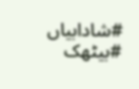#شادابیاں
#بیٹھک